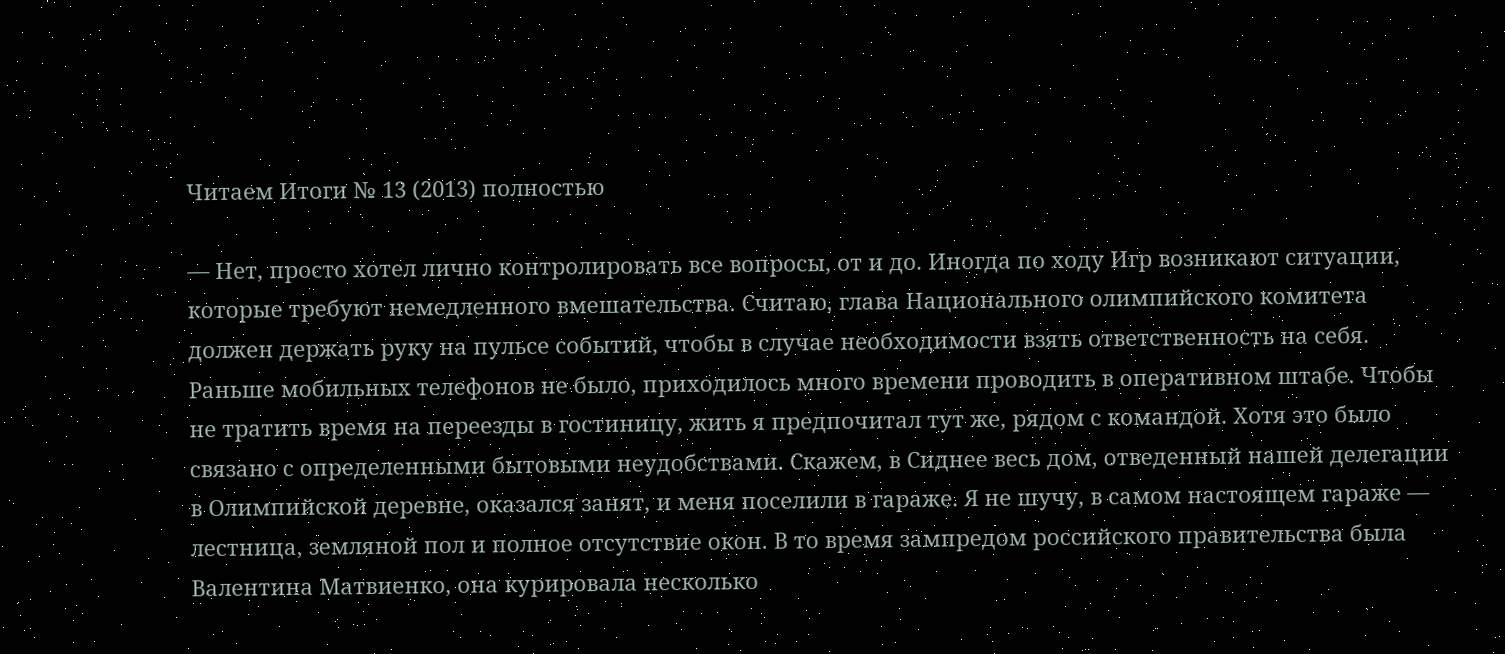Читаем Итоги № 13 (2013) полностью

— Нет, просто хотел лично контролировать все вопросы, от и до. Иногда по ходу Игр возникают ситуации, которые требуют немедленного вмешательства. Считаю, глава Национального олимпийского комитета должен держать руку на пульсе событий, чтобы в случае необходимости взять ответственность на себя. Раньше мобильных телефонов не было, приходилось много времени проводить в оперативном штабе. Чтобы не тратить время на переезды в гостиницу, жить я предпочитал тут же, рядом с командой. Хотя это было связано с определенными бытовыми неудобствами. Скажем, в Сиднее весь дом, отведенный нашей делегации в Олимпийской деревне, оказался занят, и меня поселили в гараже. Я не шучу, в самом настоящем гараже — лестница, земляной пол и полное отсутствие окон. В то время зампредом российского правительства была Валентина Матвиенко, она курировала несколько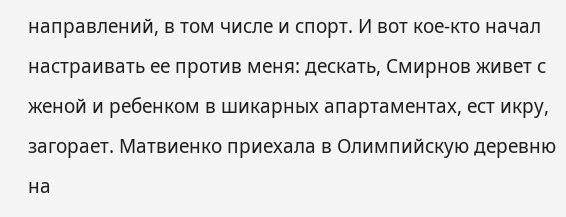направлений, в том числе и спорт. И вот кое-кто начал настраивать ее против меня: дескать, Смирнов живет с женой и ребенком в шикарных апартаментах, ест икру, загорает. Матвиенко приехала в Олимпийскую деревню на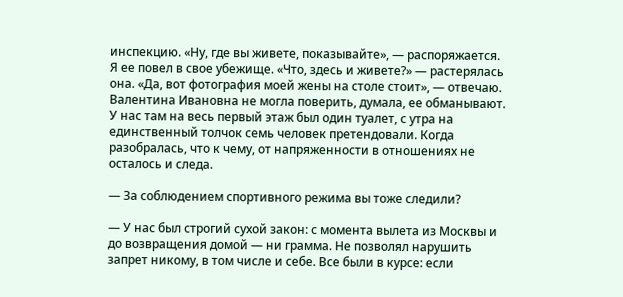инспекцию. «Ну, где вы живете, показывайте», — распоряжается. Я ее повел в свое убежище. «Что, здесь и живете?» — растерялась она. «Да, вот фотография моей жены на столе стоит», — отвечаю. Валентина Ивановна не могла поверить, думала, ее обманывают. У нас там на весь первый этаж был один туалет, с утра на единственный толчок семь человек претендовали. Когда разобралась, что к чему, от напряженности в отношениях не осталось и следа.

— За соблюдением спортивного режима вы тоже следили?

— У нас был строгий сухой закон: с момента вылета из Москвы и до возвращения домой — ни грамма. Не позволял нарушить запрет никому, в том числе и себе. Все были в курсе: если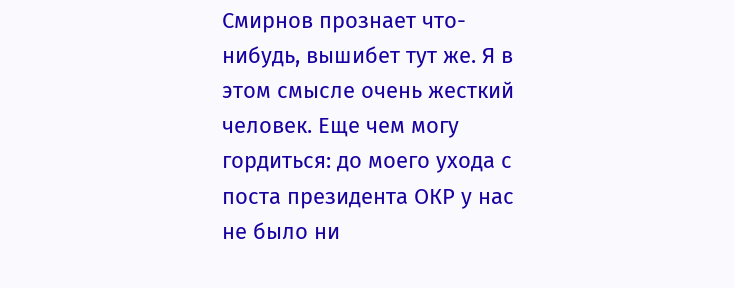Смирнов прознает что-нибудь, вышибет тут же. Я в этом смысле очень жесткий человек. Еще чем могу гордиться: до моего ухода с поста президента ОКР у нас не было ни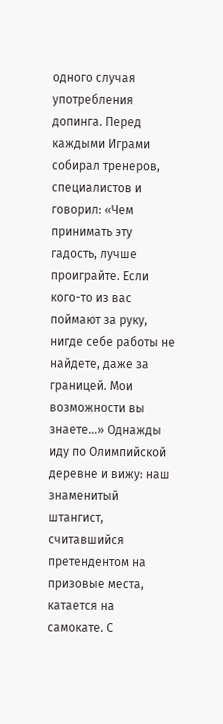одного случая употребления допинга. Перед каждыми Играми собирал тренеров, специалистов и говорил: «Чем принимать эту гадость, лучше проиграйте. Если кого-то из вас поймают за руку, нигде себе работы не найдете, даже за границей. Мои возможности вы знаете...» Однажды иду по Олимпийской деревне и вижу: наш знаменитый штангист, считавшийся претендентом на призовые места, катается на самокате. С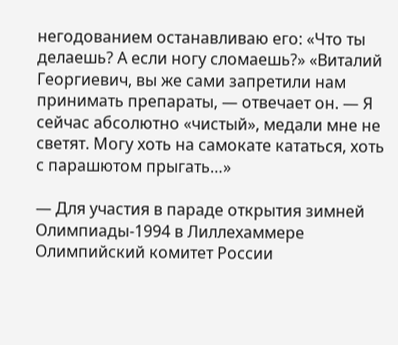негодованием останавливаю его: «Что ты делаешь? А если ногу сломаешь?» «Виталий Георгиевич, вы же сами запретили нам принимать препараты, — отвечает он. — Я сейчас абсолютно «чистый», медали мне не светят. Могу хоть на самокате кататься, хоть с парашютом прыгать…»

— Для участия в параде открытия зимней Олимпиады-1994 в Лиллехаммере Олимпийский комитет России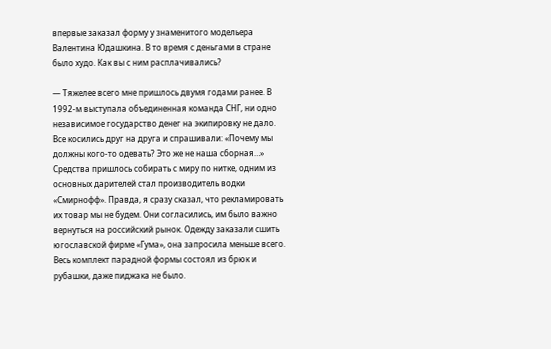впервые заказал форму у знаменитого модельера Валентина Юдашкина. В то время с деньгами в стране было худо. Как вы с ним расплачивались?

— Тяжелее всего мне пришлось двумя годами ранее. В 1992-м выступала объединенная команда СНГ, ни одно независимое государство денег на экипировку не дало. Все косились друг на друга и спрашивали: «Почему мы должны кого-то одевать? Это же не наша сборная…» Средства пришлось собирать с миру по нитке, одним из основных дарителей стал производитель водки «Смирнофф». Правда, я сразу сказал, что рекламировать их товар мы не будем. Они согласились, им было важно вернуться на российский рынок. Одежду заказали сшить югославской фирме «Гума», она запросила меньше всего. Весь комплект парадной формы состоял из брюк и рубашки, даже пиджака не было.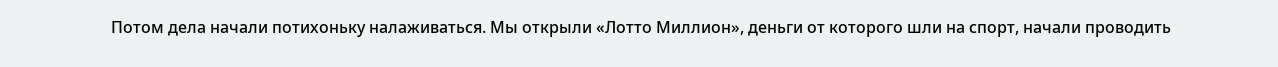Потом дела начали потихоньку налаживаться. Мы открыли «Лотто Миллион», деньги от которого шли на спорт, начали проводить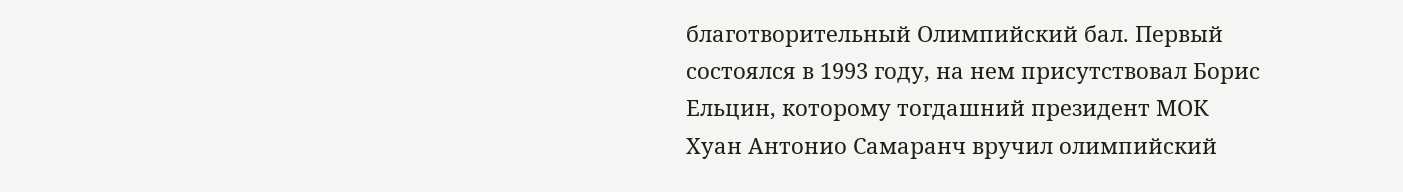благотворительный Олимпийский бал. Первый состоялся в 1993 году, на нем присутствовал Борис Ельцин, которому тогдашний президент МОК Хуан Антонио Самаранч вручил олимпийский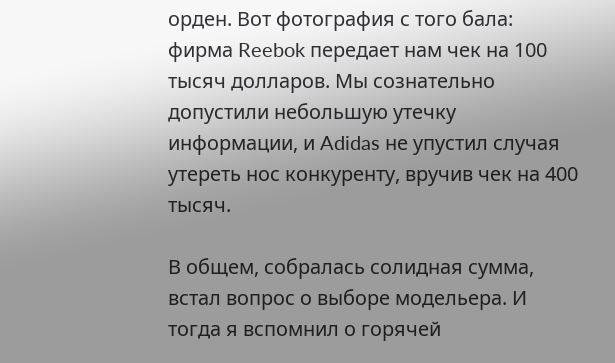орден. Вот фотография с того бала: фирма Reebok передает нам чек на 100 тысяч долларов. Мы сознательно допустили небольшую утечку информации, и Adidas не упустил случая утереть нос конкуренту, вручив чек на 400 тысяч.

В общем, собралась солидная сумма, встал вопрос о выборе модельера. И тогда я вспомнил о горячей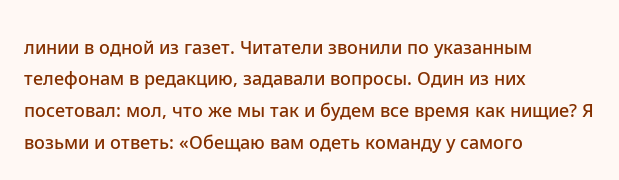линии в одной из газет. Читатели звонили по указанным телефонам в редакцию, задавали вопросы. Один из них посетовал: мол, что же мы так и будем все время как нищие? Я возьми и ответь: «Обещаю вам одеть команду у самого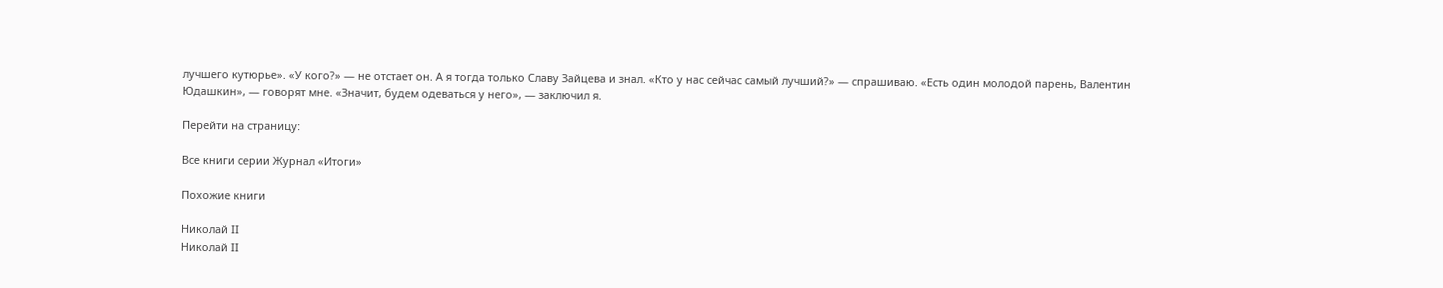лучшего кутюрье». «У кого?» — не отстает он. А я тогда только Славу Зайцева и знал. «Кто у нас сейчас самый лучший?» — спрашиваю. «Есть один молодой парень, Валентин Юдашкин», — говорят мне. «Значит, будем одеваться у него», — заключил я.

Перейти на страницу:

Все книги серии Журнал «Итоги»

Похожие книги

Николай II
Николай II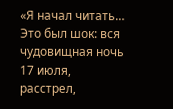«Я начал читать… Это был шок: вся чудовищная ночь 17 июля, расстрел,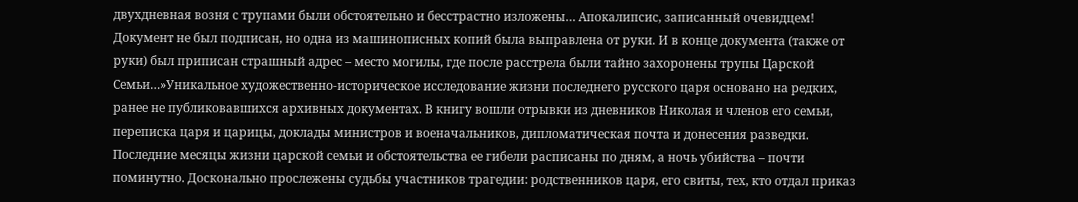двухдневная возня с трупами были обстоятельно и бесстрастно изложены… Апокалипсис, записанный очевидцем! Документ не был подписан, но одна из машинописных копий была выправлена от руки. И в конце документа (также от руки) был приписан страшный адрес – место могилы, где после расстрела были тайно захоронены трупы Царской Семьи…»Уникальное художественно-историческое исследование жизни последнего русского царя основано на редких, ранее не публиковавшихся архивных документах. В книгу вошли отрывки из дневников Николая и членов его семьи, переписка царя и царицы, доклады министров и военачальников, дипломатическая почта и донесения разведки. Последние месяцы жизни царской семьи и обстоятельства ее гибели расписаны по дням, а ночь убийства – почти поминутно. Досконально прослежены судьбы участников трагедии: родственников царя, его свиты, тех, кто отдал приказ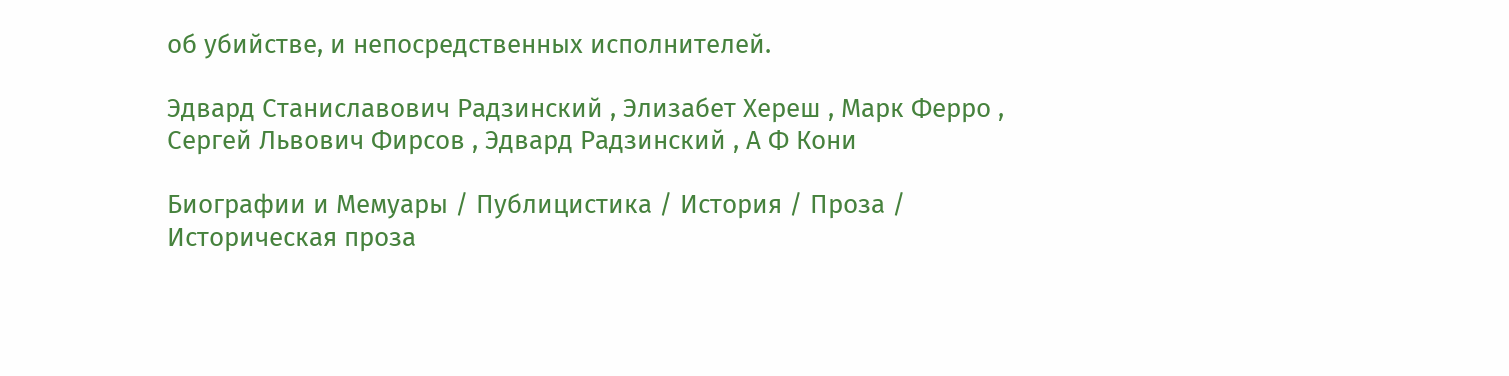об убийстве, и непосредственных исполнителей.

Эдвард Станиславович Радзинский , Элизабет Хереш , Марк Ферро , Сергей Львович Фирсов , Эдвард Радзинский , А Ф Кони

Биографии и Мемуары / Публицистика / История / Проза / Историческая проза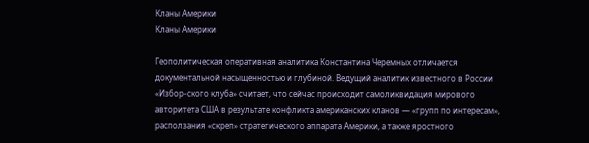Кланы Америки
Кланы Америки

Геополитическая оперативная аналитика Константина Черемных отличается документальной насыщенностью и глубиной. Ведущий аналитик известного в России «Избор-ского клуба» считает, что сейчас происходит самоликвидация мирового авторитета США в результате конфликта американских кланов — «групп по интересам», расползания «скреп» стратегического аппарата Америки, а также яростного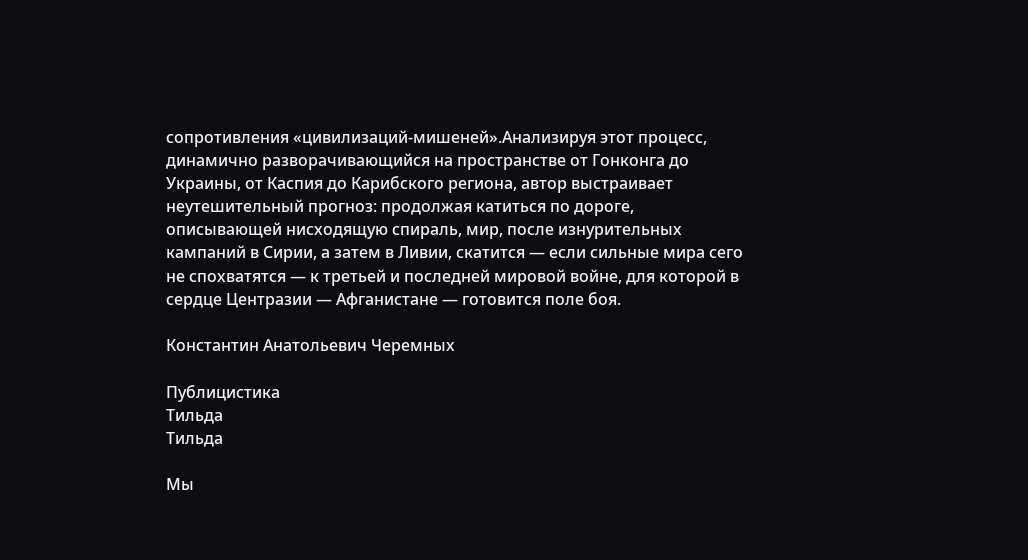сопротивления «цивилизаций-мишеней».Анализируя этот процесс, динамично разворачивающийся на пространстве от Гонконга до Украины, от Каспия до Карибского региона, автор выстраивает неутешительный прогноз: продолжая катиться по дороге, описывающей нисходящую спираль, мир, после изнурительных кампаний в Сирии, а затем в Ливии, скатится — если сильные мира сего не спохватятся — к третьей и последней мировой войне, для которой в сердце Центразии — Афганистане — готовится поле боя.

Константин Анатольевич Черемных

Публицистика
Тильда
Тильда

Мы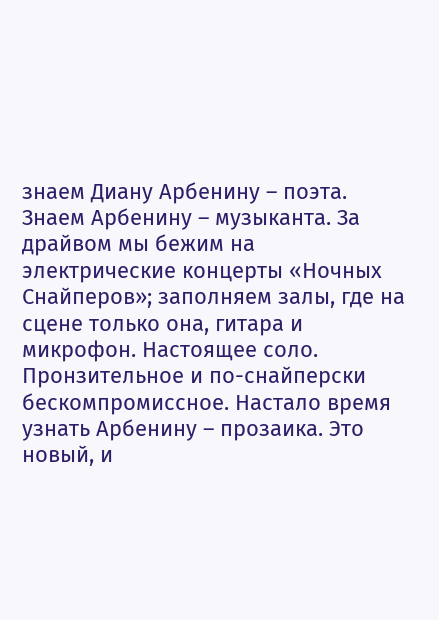знаем Диану Арбенину – поэта. Знаем Арбенину – музыканта. За драйвом мы бежим на электрические концерты «Ночных Снайперов»; заполняем залы, где на сцене только она, гитара и микрофон. Настоящее соло. Пронзительное и по-снайперски бескомпромиссное. Настало время узнать Арбенину – прозаика. Это новый, и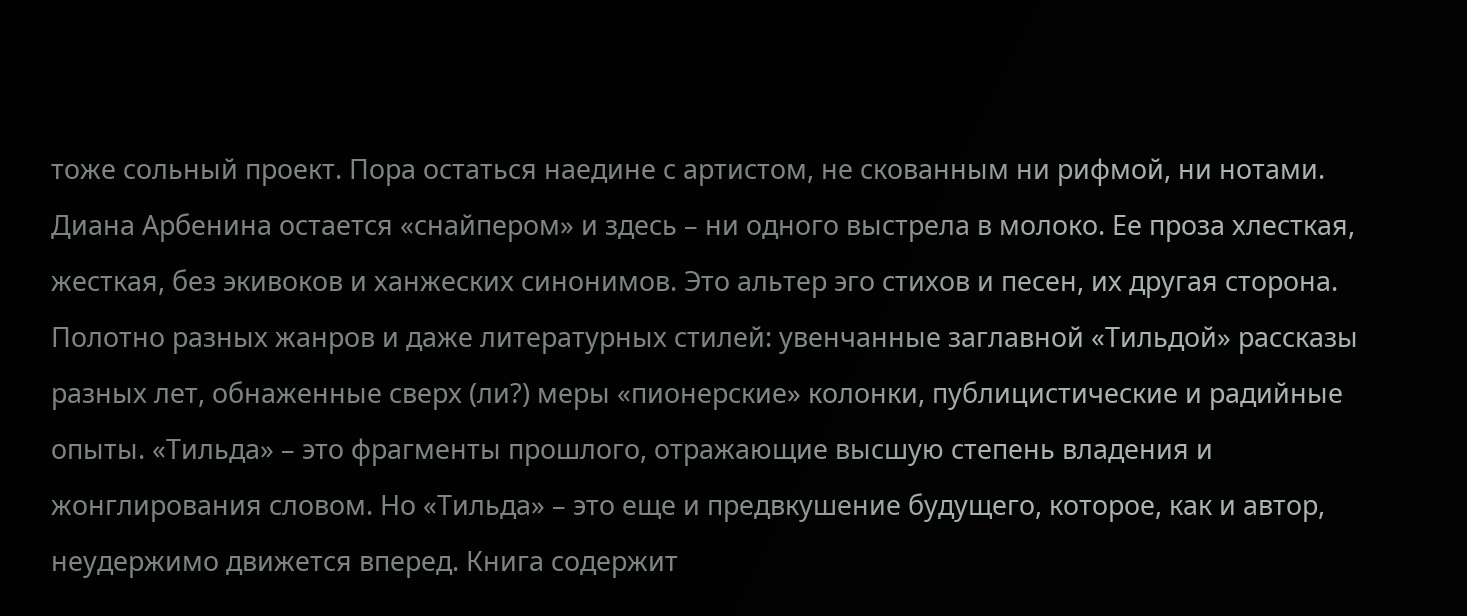тоже сольный проект. Пора остаться наедине с артистом, не скованным ни рифмой, ни нотами. Диана Арбенина остается «снайпером» и здесь – ни одного выстрела в молоко. Ее проза хлесткая, жесткая, без экивоков и ханжеских синонимов. Это альтер эго стихов и песен, их другая сторона. Полотно разных жанров и даже литературных стилей: увенчанные заглавной «Тильдой» рассказы разных лет, обнаженные сверх (ли?) меры «пионерские» колонки, публицистические и радийные опыты. «Тильда» – это фрагменты прошлого, отражающие высшую степень владения и жонглирования словом. Но «Тильда» – это еще и предвкушение будущего, которое, как и автор, неудержимо движется вперед. Книга содержит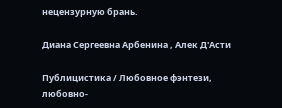нецензурную брань.

Диана Сергеевна Арбенина , Алек Д'Асти

Публицистика / Любовное фэнтези, любовно-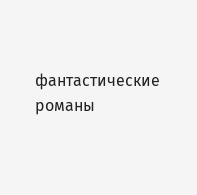фантастические романы